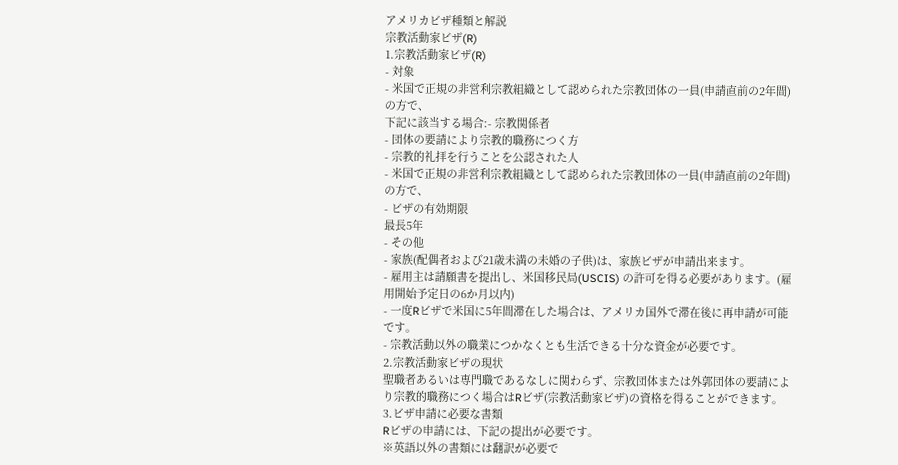アメリカビザ種類と解説
宗教活動家ビザ(R)
1.宗教活動家ビザ(R)
- 対象
- 米国で正規の非営利宗教組織として認められた宗教団体の一員(申請直前の2年間)の方で、
下記に該当する場合:- 宗教関係者
- 団体の要請により宗教的職務につく方
- 宗教的礼拝を行うことを公認された人
- 米国で正規の非営利宗教組織として認められた宗教団体の一員(申請直前の2年間)の方で、
- ビザの有効期限
最長5年
- その他
- 家族(配偶者および21歳未満の未婚の子供)は、家族ビザが申請出来ます。
- 雇用主は請願書を提出し、米国移民局(USCIS) の許可を得る必要があります。(雇用開始予定日の6か月以内)
- 一度Rビザで米国に5年間滞在した場合は、アメリカ国外で滞在後に再申請が可能です。
- 宗教活動以外の職業につかなくとも生活できる十分な資金が必要です。
2.宗教活動家ビザの現状
聖職者あるいは専門職であるなしに関わらず、宗教団体または外郭団体の要請により宗教的職務につく場合はRビザ(宗教活動家ビザ)の資格を得ることができます。
3.ビザ申請に必要な書類
Rビザの申請には、下記の提出が必要です。
※英語以外の書類には翻訳が必要で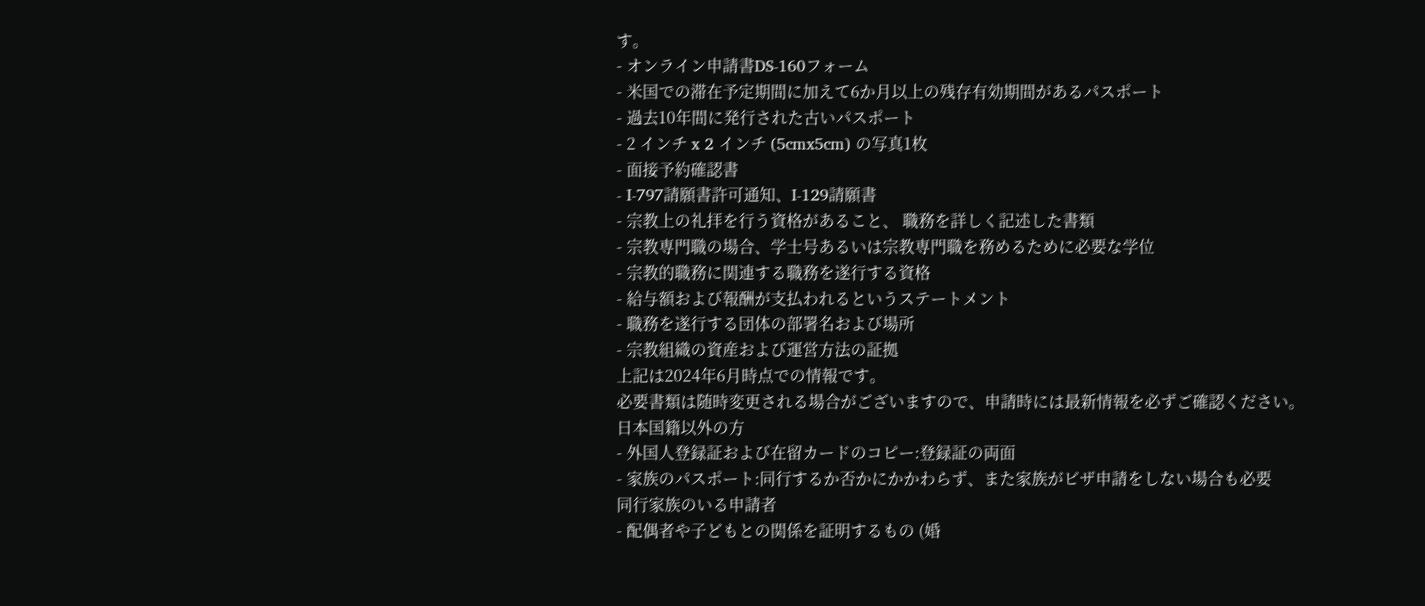す。
- オンライン申請書DS-160フォーム
- 米国での滞在予定期間に加えて6か月以上の残存有効期間があるパスポート
- 過去10年間に発行された古いパスポート
- 2 インチ x 2 インチ (5cmx5cm) の写真1枚
- 面接予約確認書
- I-797請願書許可通知、I-129請願書
- 宗教上の礼拝を行う資格があること、 職務を詳しく記述した書類
- 宗教専門職の場合、学士号あるいは宗教専門職を務めるために必要な学位
- 宗教的職務に関連する職務を遂行する資格
- 給与額および報酬が支払われるというステートメント
- 職務を遂行する団体の部署名および場所
- 宗教組織の資産および運営方法の証拠
上記は2024年6月時点での情報です。
必要書類は随時変更される場合がございますので、申請時には最新情報を必ずご確認ください。
日本国籍以外の方
- 外国人登録証および在留カードのコピー:登録証の両面
- 家族のパスポート:同行するか否かにかかわらず、また家族がビザ申請をしない場合も必要
同行家族のいる申請者
- 配偶者や子どもとの関係を証明するもの (婚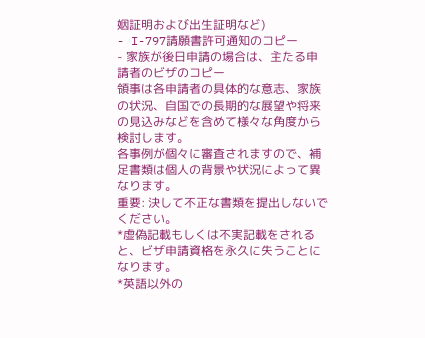姻証明および出生証明など)
- I-797請願書許可通知のコピー
- 家族が後日申請の場合は、主たる申請者のビザのコピー
領事は各申請者の具体的な意志、家族の状況、自国での長期的な展望や将来の見込みなどを含めて様々な角度から検討します。
各事例が個々に審査されますので、補足書類は個人の背景や状況によって異なります。
重要: 決して不正な書類を提出しないでください。
*虚偽記載もしくは不実記載をされると、ビザ申請資格を永久に失うことになります。
*英語以外の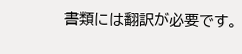書類には翻訳が必要です。